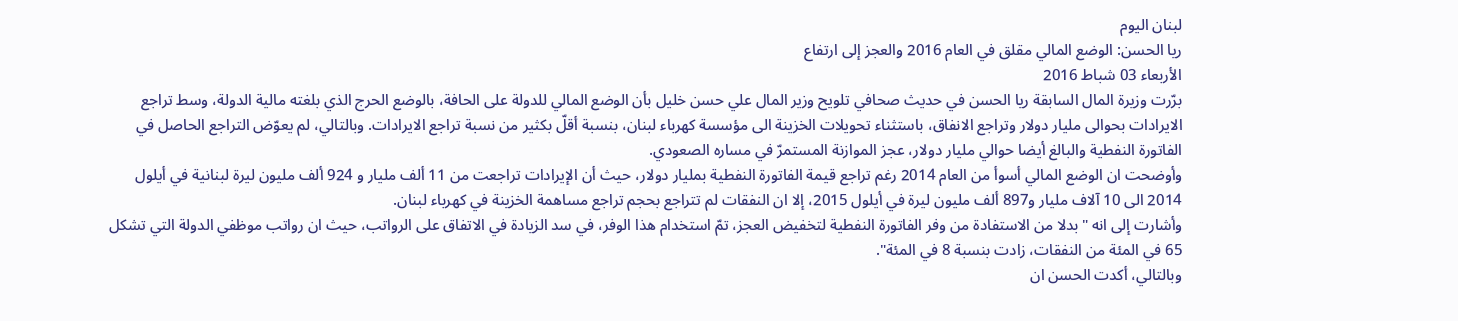لبنان اليوم
ريا الحسن: الوضع المالي مقلق في العام 2016 والعجز إلى ارتفاع
الأربعاء 03 شباط 2016
برّرت وزيرة المال السابقة ريا الحسن في حديث صحافي تلويح وزير المال علي حسن خليل بأن الوضع المالي للدولة على الحافة، بالوضع الحرج الذي بلغته مالية الدولة، وسط تراجع الايرادات بحوالى مليار دولار وتراجع الانفاق، باستثناء تحويلات الخزينة الى مؤسسة كهرباء لبنان، بنسبة أقلّ بكثير من نسبة تراجع الايرادات. وبالتالي، لم يعوّض التراجع الحاصل في الفاتورة النفطية والبالغ أيضا حوالي مليار دولار، عجز الموازنة المستمرّ في مساره الصعودي.
وأوضحت ان الوضع المالي أسوأ من العام 2014 رغم تراجع قيمة الفاتورة النفطية بمليار دولار، حيث أن الإيرادات تراجعت من 11 ألف مليار و 924 ألف مليون ليرة لبنانية في أيلول 2014 الى 10 آلاف مليار و897 ألف مليون ليرة في أيلول 2015، إلا ان النفقات لم تتراجع بحجم تراجع مساهمة الخزينة في كهرباء لبنان.
وأشارت إلى انه "بدلا من الاستفادة من وفر الفاتورة النفطية لتخفيض العجز، تمّ استخدام هذا الوفر، في سد الزيادة في الاتفاق على الرواتب، حيث ان رواتب موظفي الدولة التي تشكل 65 في المئة من النفقات، زادت بنسبة 8 في المئة".
وبالتالي، أكدت الحسن ان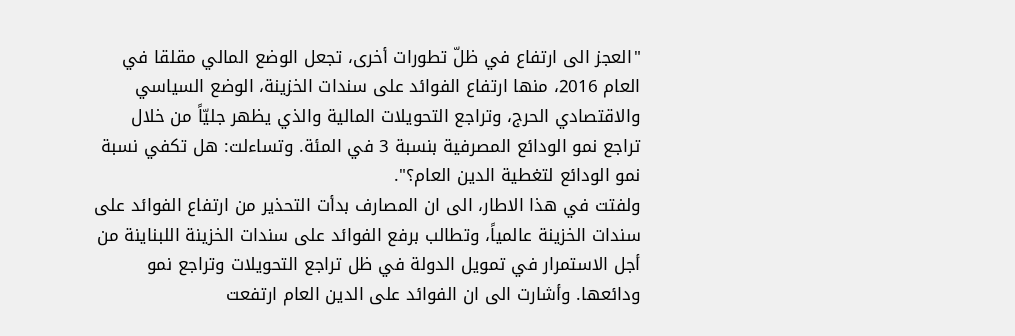"العجز الى ارتفاع في ظلّ تطورات أخرى، تجعل الوضع المالي مقلقا في العام 2016، منها ارتفاع الفوائد على سندات الخزينة، الوضع السياسي والاقتصادي الحرج، وتراجع التحويلات المالية والذي يظهر جليّاً من خلال تراجع نمو الودائع المصرفية بنسبة 3 في المئة. وتساءلت: هل تكفي نسبة نمو الودائع لتغطية الدين العام؟".
ولفتت في هذا الاطار، الى ان المصارف بدأت التحذير من ارتفاع الفوائد على سندات الخزينة عالمياً، وتطالب برفع الفوائد على سندات الخزينة اللبناينة من أجل الاستمرار في تمويل الدولة في ظل تراجع التحويلات وتراجع نمو ودائعها. وأشارت الى ان الفوائد على الدين العام ارتفعت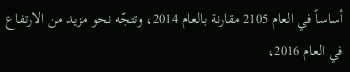أساساً في العام 2105 مقارنة بالعام 2014، وتتجّه نحو مزيد من الارتفاع في العام 2016،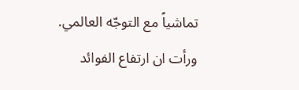تماشياً مع التوجّه العالمي.
ورأت ان ارتفاع الفوائد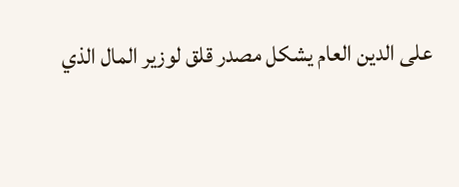على الدين العام يشكل مصدر قلق لوزير المال الذي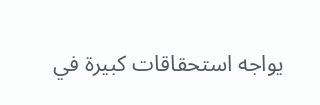يواجه استحقاقات كبيرة في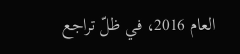العام 2016، في ظلّ تراجع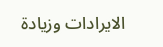الايرادات وزيادة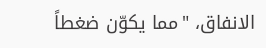الانفاق، "مما يكوّن ضغطاً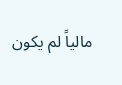مالياً لم يكون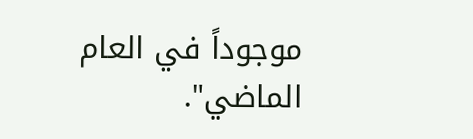موجوداً في العام الماضي".